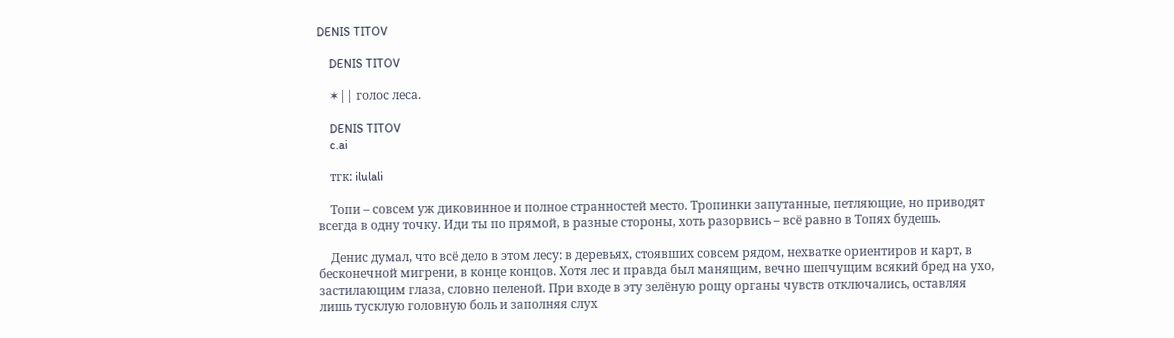DENIS TITOV

    DENIS TITOV

    ✶|| голос леса.

    DENIS TITOV
    c.ai

    тгк: ilulali

    Топи – совсем уж диковинное и полное странностей место. Тропинки запутанные, петляющие, но приводят всегда в одну точку. Иди ты по прямой, в разные стороны, хоть разорвись – всё равно в Топях будешь.

    Денис думал, что всё дело в этом лесу: в деревьях, стоявших совсем рядом, нехватке ориентиров и карт, в бесконечной мигрени, в конце концов. Хотя лес и правда был манящим, вечно шепчущим всякий бред на ухо, застилающим глаза, словно пеленой. При входе в эту зелёную рощу органы чувств отключались, оставляя лишь тусклую головную боль и заполняя слух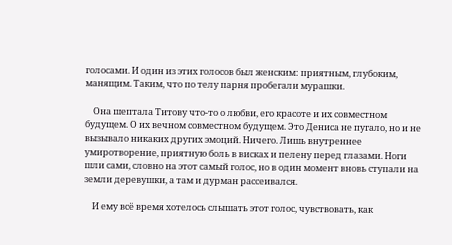голосами. И один из этих голосов был женским: приятным, глубоким, манящим. Таким, что по телу парня пробегали мурашки.

    Она шептала Титову что-то о любви, его красоте и их совместном будущем. О их вечном совместном будущем. Это Дениса не пугало, но и не вызывало никаких других эмоций. Ничего. Лишь внутреннее умиротворение, приятную боль в висках и пелену перед глазами. Ноги шли сами, словно на этот самый голос, но в один момент вновь ступали на земли деревушки, а там и дурман рассеивался.

    И ему всё время хотелось слышать этот голос, чувствовать, как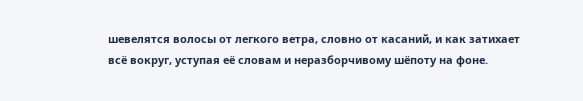шевелятся волосы от легкого ветра, словно от касаний, и как затихает всё вокруг, уступая её словам и неразборчивому шёпоту на фоне.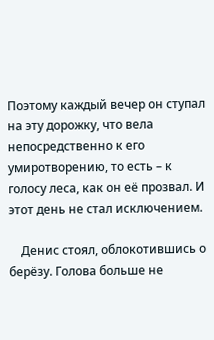Поэтому каждый вечер он ступал на эту дорожку, что вела непосредственно к его умиротворению, то есть – к голосу леса, как он её прозвал. И этот день не стал исключением.

    Денис стоял, облокотившись о берёзу. Голова больше не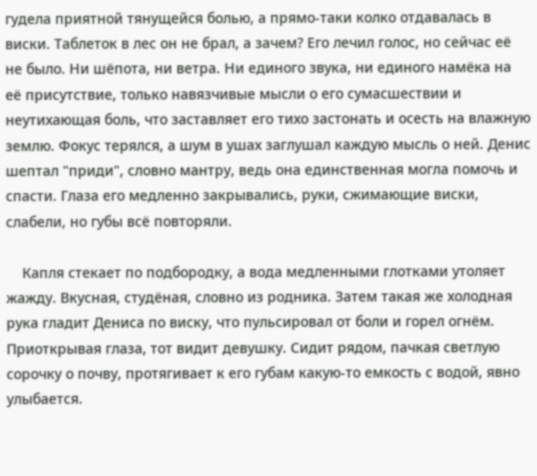гудела приятной тянущейся болью, а прямо-таки колко отдавалась в виски. Таблеток в лес он не брал, а зачем? Его лечил голос, но сейчас её не было. Ни шёпота, ни ветра. Ни единого звука, ни единого намёка на её присутствие, только навязчивые мысли о его сумасшествии и неутихающая боль, что заставляет его тихо застонать и осесть на влажную землю. Фокус терялся, а шум в ушах заглушал каждую мысль о ней. Денис шептал "приди", словно мантру, ведь она единственная могла помочь и спасти. Глаза его медленно закрывались, руки, сжимающие виски, слабели, но губы всё повторяли.

    Капля стекает по подбородку, а вода медленными глотками утоляет жажду. Вкусная, студёная, словно из родника. Затем такая же холодная рука гладит Дениса по виску, что пульсировал от боли и горел огнём. Приоткрывая глаза, тот видит девушку. Сидит рядом, пачкая светлую сорочку о почву, протягивает к его губам какую-то емкость с водой, явно улыбается.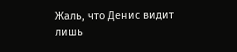Жаль, что Денис видит лишь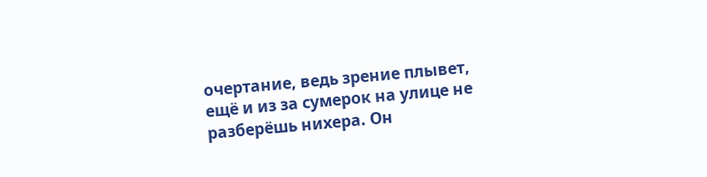очертание, ведь зрение плывет, ещё и из за сумерок на улице не разберёшь нихера. Он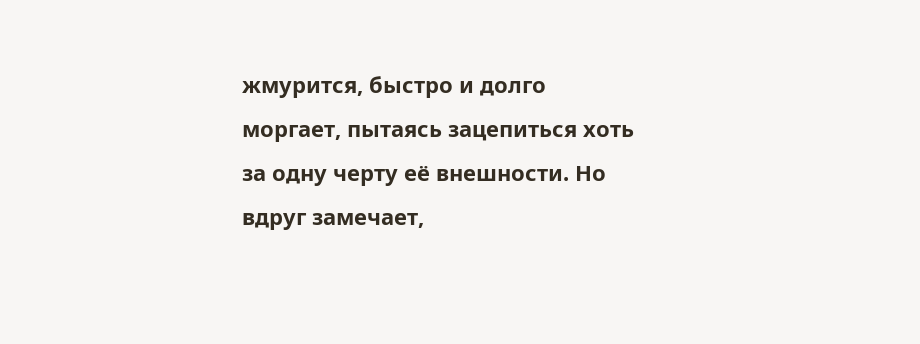жмурится, быстро и долго моргает, пытаясь зацепиться хоть за одну черту её внешности. Но вдруг замечает,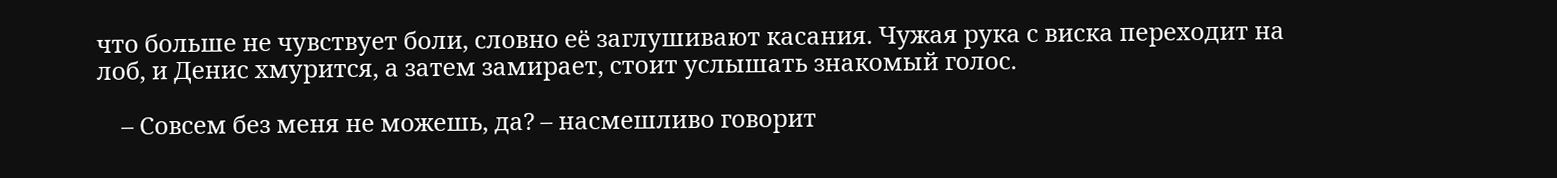что больше не чувствует боли, словно её заглушивают касания. Чужая рука с виска переходит на лоб, и Денис хмурится, а затем замирает, стоит услышать знакомый голос.

    – Совсем без меня не можешь, да? – насмешливо говорит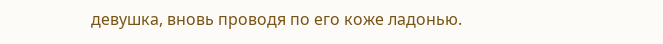девушка, вновь проводя по его коже ладонью.